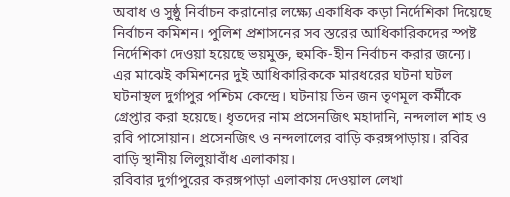অবাধ ও সুষ্ঠু নির্বাচন করানোর লক্ষ্যে একাধিক কড়া নির্দেশিকা দিয়েছে নির্বাচন কমিশন। পুলিশ প্রশাসনের সব স্তরের আধিকারিকদের স্পষ্ট নির্দেশিকা দেওয়া হয়েছে ভয়মুক্ত, হুমকি-হীন নির্বাচন করার জন্যে। এর মাঝেই কমিশনের দুই আধিকারিককে মারধরের ঘটনা ঘটল ঘটনাস্থল দুর্গাপুর পশ্চিম কেন্দ্রে। ঘটনায় তিন জন তৃণমূল কর্মীকে গ্রেপ্তার করা হয়েছে। ধৃতদের নাম প্রসেনজিৎ মহাদানি, নন্দলাল শাহ ও রবি পাসোয়ান। প্রসেনজিৎ ও নন্দলালের বাড়ি করঙ্গপাড়ায়। রবির বাড়ি স্থানীয় লিলুয়াবাঁধ এলাকায়।
রবিবার দুর্গাপুরের করঙ্গপাড়া এলাকায় দেওয়াল লেখা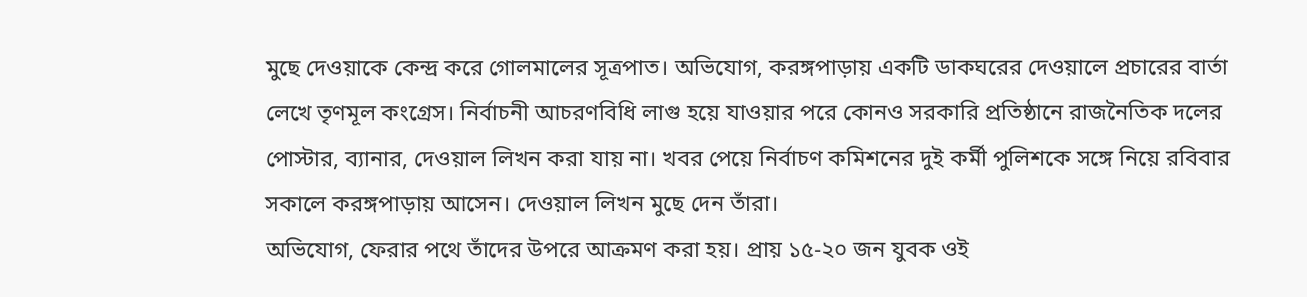মুছে দেওয়াকে কেন্দ্র করে গোলমালের সূত্রপাত। অভিযোগ, করঙ্গপাড়ায় একটি ডাকঘরের দেওয়ালে প্রচারের বার্তা লেখে তৃণমূল কংগ্রেস। নির্বাচনী আচরণবিধি লাগু হয়ে যাওয়ার পরে কোনও সরকারি প্রতিষ্ঠানে রাজনৈতিক দলের পোস্টার, ব্যানার, দেওয়াল লিখন করা যায় না। খবর পেয়ে নির্বাচণ কমিশনের দুই কর্মী পুলিশকে সঙ্গে নিয়ে রবিবার সকালে করঙ্গপাড়ায় আসেন। দেওয়াল লিখন মুছে দেন তাঁরা।
অভিযোগ, ফেরার পথে তাঁদের উপরে আক্রমণ করা হয়। প্রায় ১৫-২০ জন যুবক ওই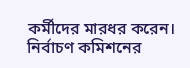কর্মীদের মারধর করেন। নির্বাচণ কমিশনের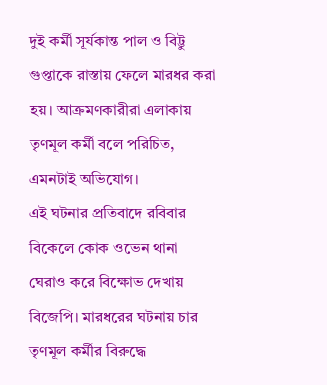দুই কর্মী সূর্যকান্ত পাল ও বিট্টু গুপ্তাকে রাস্তায় ফেলে মারধর করা হয়। আক্রমণকারীরা এলাকায় তৃণমূল কর্মী বলে পরিচিত, এমনটাই অভিযোগ।
এই ঘটনার প্রতিবাদে রবিবার বিকেলে কোক ওভেন থানা ঘেরাও করে বিক্ষোভ দেখায় বিজেপি। মারধরের ঘটনায় চার তৃণমূল কর্মীর বিরুদ্ধে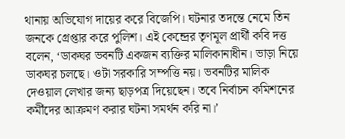থানায় অভিযোগ দায়ের করে বিজেপি। ঘটনার তদন্তে নেমে তিন জনকে গ্রেপ্তার করে পুলিশ। এই কেন্দ্রের তৃণমূল প্রার্থী কবি দত্ত বলেন, ‘ডাকঘর ভবনটি একজন ব্যক্তির মালিকানাধীন। ভাড়া নিয়ে ডাকঘর চলছে। ওটা সরকারি সম্পত্তি নয়। ভবনটির মালিক দেওয়াল লেখার জন্য ছাড়পত্র দিয়েছেন। তবে নির্বাচন কমিশনের কর্মীদের আক্রমণ করার ঘটনা সমর্থন করি না।’